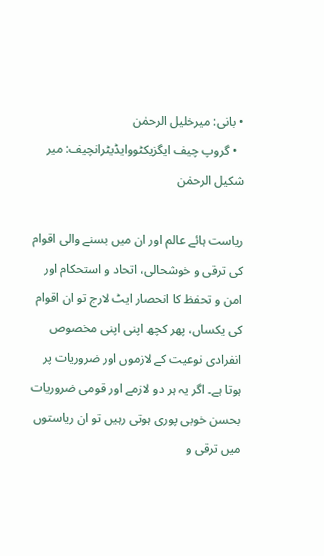• بانی: میرخلیل الرحمٰن
  • گروپ چیف ایگزیکٹووایڈیٹرانچیف: میر شکیل الرحمٰن

ریاست ہائے عالم اور ان میں بسنے والی اقوام کی ترقی و خوشحالی، اتحاد و استحکام اور امن و تحفظ کا انحصار ایٹ لارج تو ان اقوام کی یکساں، پھر کچھ اپنی اپنی مخصوص انفرادی نوعیت کے لازموں اور ضروریات پر ہوتا ہے۔ اگر یہ ہر دو لازمے اور قومی ضروریات بحسن خوبی پوری ہوتی رہیں تو ان ریاستوں میں ترقی و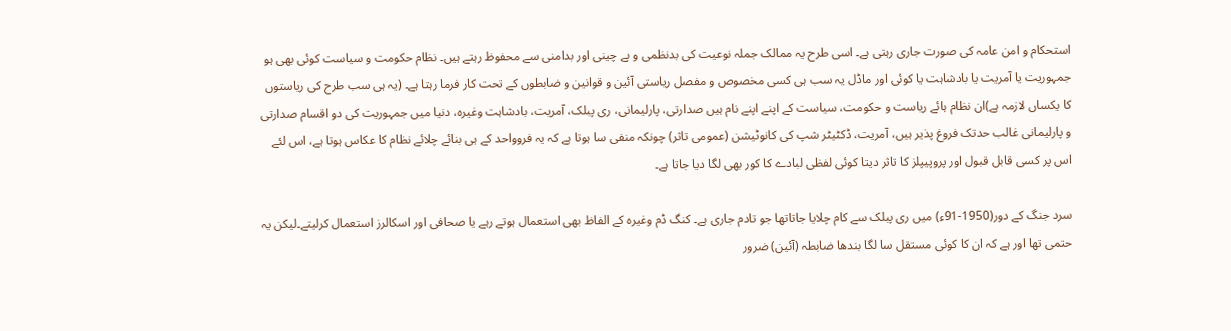استحکام و امن عامہ کی صورت جاری رہتی ہے۔ اسی طرح یہ ممالک جملہ نوعیت کی بدنظمی و بے چینی اور بدامنی سے محفوظ رہتے ہیں۔ نظام حکومت و سیاست کوئی بھی ہو جمہوریت یا آمریت یا بادشاہت یا کوئی اور ماڈل یہ سب ہی کسی مخصوص و مفصل ریاستی آئین و قوانین و ضابطوں کے تحت کار فرما رہتا ہے۔ (یہ ہی سب طرح کی ریاستوں کا یکساں لازمہ ہے)ان نظام ہائے ریاست و حکومت، سیاست کے اپنے اپنے نام ہیں صدارتی، پارلیمانی، ری پبلک، آمریت، بادشاہت وغیرہ، دنیا میں جمہوریت کی دو اقسام صدارتی و پارلیمانی غالب حدتک فروغ پذیر ہیں، آمریت، ڈکٹیٹر شپ کی کانوٹیشن (عمومی تاثر) چونکہ منفی سا ہوتا ہے کہ یہ فروواحد کے ہی بنائے چلائے نظام کا عکاس ہوتا ہے، اس لئے اس پر کسی قابل قبول اور پروپیپلز کا تاثر دیتا کوئی لفظی لبادے کا کور بھی لگا دیا جاتا ہے۔

سرد جنگ کے دور(1950-91ء) میں ری پبلک سے کام چلایا جاتاتھا جو تادم جاری ہے۔ کنگ ڈم وغیرہ کے الفاظ بھی استعمال ہوتے رہے یا صحافی اور اسکالرز استعمال کرلیتے۔لیکن یہ حتمی تھا اور ہے کہ ان کا کوئی مستقل سا لگا بندھا ضابطہ (آئین) ضرور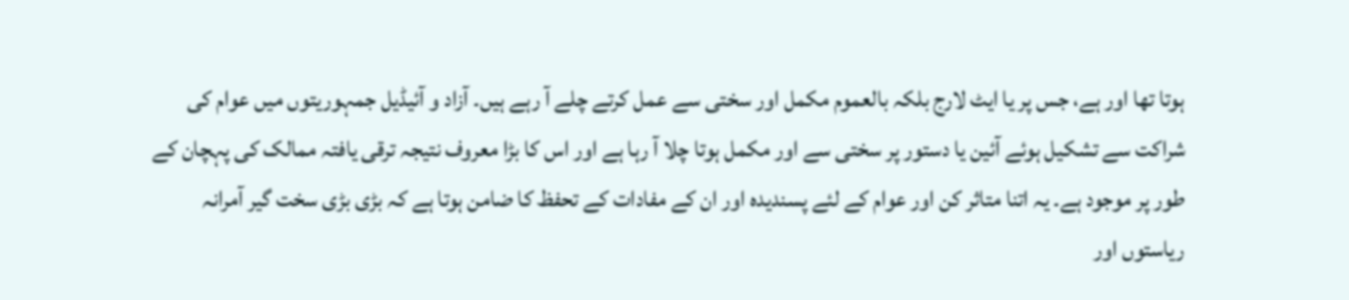ہوتا تھا اور ہے، جس پر یا ایٹ لارج بلکہ بالعموم مکمل اور سختی سے عمل کرتے چلے آ رہے ہیں۔ آزاد و آئیڈیل جمہوریتوں میں عوام کی شراکت سے تشکیل ہوئے آئین یا دستور پر سختی سے اور مکمل ہوتا چلا آ رہا ہے اور اس کا بڑا معروف نتیجہ ترقی یافتہ ممالک کی پہچان کے طور پر موجود ہے۔ یہ اتنا متاثر کن اور عوام کے لئے پسندیدہ اور ان کے مفادات کے تحفظ کا ضامن ہوتا ہے کہ بڑی بڑی سخت گیر آمرانہ ریاستوں اور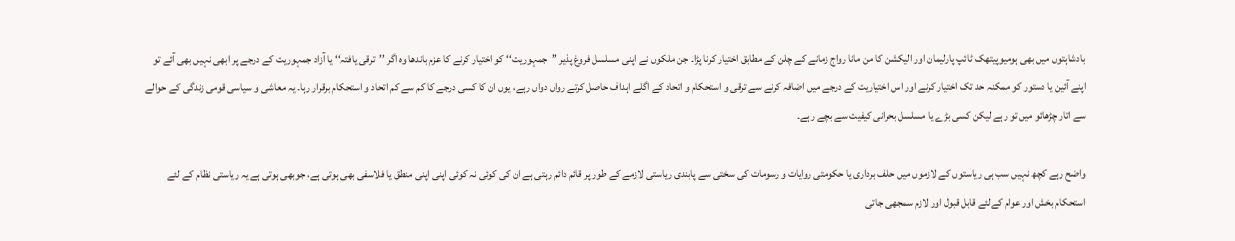بادشاہتوں میں بھی ہومیوپیتھک ٹائپ پارلیمان اور الیکشن کا من مانا رواج زمانے کے چلن کے مطابق اختیار کرنا پڑا۔ جن ملکوں نے اپنی مسلسل فروغ پذیر ’’جمہوریت‘‘ کو اختیار کرنے کا عزم باندھا وہ اگر ’’ترقی یافتہ‘‘ یا آزاد جمہوریت کے درجے پر ابھی نہیں بھی آئے تو اپنے آئین یا دستور کو ممکنہ حد تک اختیار کرنے اور اس اختیاریت کے درجے میں اضافہ کرنے سے ترقی و استحکام و اتحاد کے اگلے اہداف حاصل کرتے رواں دواں رہے، یوں ان کا کسی درجے کا کم سے کم اتحاد و استحکام برقرار رہا۔ یہ معاشی و سیاسی قومی زندگی کے حوالے سے اتار چڑھائو میں تو رہے لیکن کسی بڑے یا مسلسل بحرانی کیفیت سے بچے رہے۔

واضح رہے کچھ نہیں سب ہی ریاستوں کے لازموں میں حلف برداری یا حکومتی روایات و رسومات کی سختی سے پابندی ریاستی لازمے کے طور پر قائم دائم رہتی ہے ان کی کوئی نہ کوئی اپنی اپنی منطق یا فلاسفی بھی ہوتی ہے، جوبھی ہوتی ہے یہ ریاستی نظام کے لئے استحکام بخش اور عوام کےلئے قابل قبول اور لازم سمجھی جاتی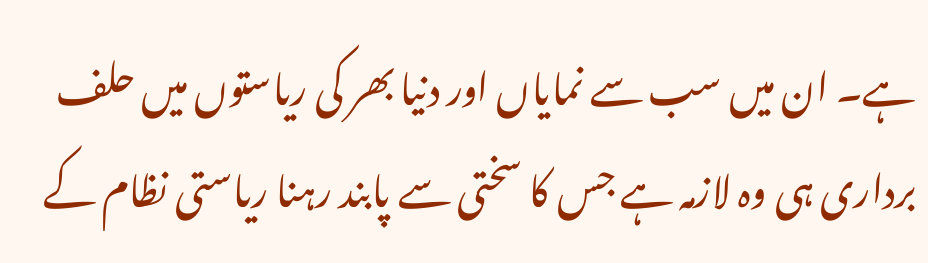ہے۔ ان میں سب سے نمایاں اور دنیا بھر کی ریاستوں میں حلف برداری ہی وہ لازمہ ہے جس کا سختی سے پابند رہنا ریاستی نظام کے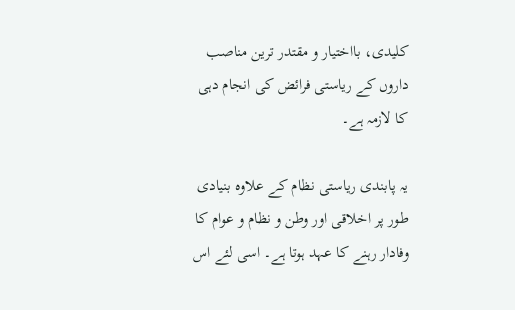کلیدی، بااختیار و مقتدر ترین مناصب داروں کے ریاستی فرائض کی انجام دہی کا لازمہ ہے۔

یہ پابندی ریاستی نظام کے علاوہ بنیادی طور پر اخلاقی اور وطن و نظام و عوام کا وفادار رہنے کا عہد ہوتا ہے۔ اسی لئے اس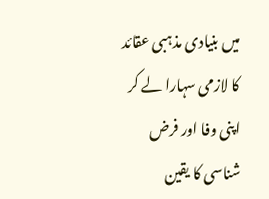میں بنیادی مذہبی عقائد کا لازمی سہارا لے کر اپنی وفا اور فرض شناسی کا یقین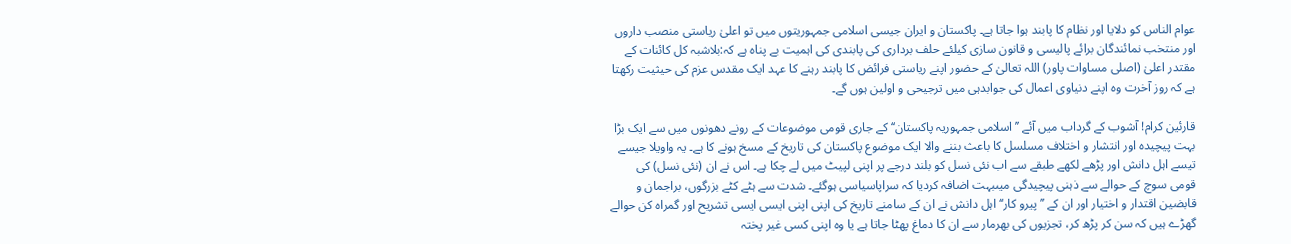عوام الناس کو دلایا اور نظام کا پابند ہوا جاتا ہے۔ پاکستان و ایران جیسی اسلامی جمہوریتوں میں تو اعلیٰ ریاستی منصب داروں اور منتخب نمائندگان برائے پالیسی و قانون سازی کیلئے حلف برداری کی پابندی کی اہمیت بے پناہ ہے کہ:بلاشبہ کل کائنات کے مقتدر اعلیٰ (اصلی مساوات پاور) اللہ تعالیٰ کے حضور اپنے ریاستی فرائض کا پابند رہنے کا عہد ایک مقدس عزم کی حیثیت رکھتا ہے کہ روز آخرت وہ اپنے دنیاوی اعمال کی جوابدہی میں ترجیحی و اولین ہوں گے۔

قارئین کرام! آشوب کے گرداب میں آئے ’’اسلامی جمہوریہ پاکستان‘‘ کے جاری قومی موضوعات کے رونے دھونوں میں سے ایک بڑا بہت پیچیدہ اور انتشار و اختلاف مسلسل کا باعث بننے والا ایک موضوع پاکستان کی تاریخ کے مسخ ہونے کا ہے۔ یہ واویلا جیسے تیسے اہل دانش اور پڑھے لکھے طبقے سے اب نئی نسل کو بلند درجے پر اپنی لپیٹ میں لے چکا ہے۔ اس نے ان (نئی نسل) کی قومی سوچ کے حوالے سے ذہنی پیچیدگی میںبہت اضافہ کردیا کہ سراپاسیاسی ہوگئے۔ شدت سے ہٹے کٹے بزرگوں، براجمان و قابضین اقتدار و اختیار اور ان کے ’’پیرو کار‘‘ اہل دانش نے ان کے سامنے تاریخ کی اپنی اپنی ایسی ایسی تشریح اور گمراہ کن حوالے گھڑے ہیں کہ سن کر پڑھ کر، تجزیوں کی بھرمار سے ان کا دماغ پھٹا جاتا ہے یا وہ اپنی کسی غیر پختہ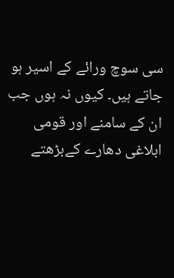سی سوچ ورائے کے اسیر ہو جاتے ہیں۔ کیوں نہ ہوں جب ان کے سامنے اور قومی ابلاغی دھارے کےبڑھتے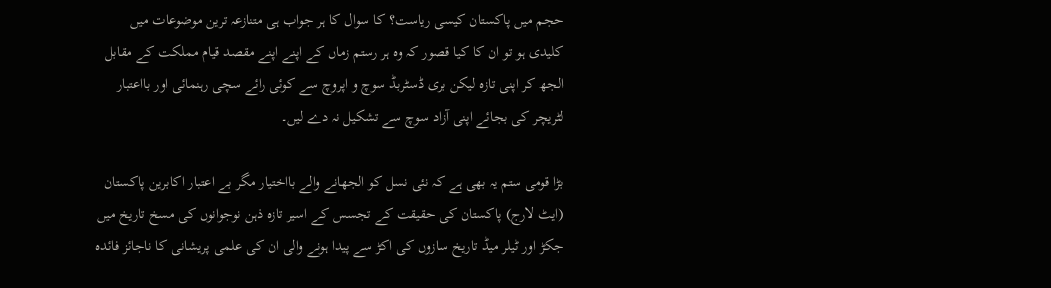حجم میں پاکستان کیسی ریاست؟ کا سوال کا ہر جواب ہی متنازعہ ترین موضوعات میں کلیدی ہو تو ان کا کیا قصور کہ وہ ہر رستم زماں کے اپنے اپنے مقصد قیام مملکت کے مقابل الجھ کر اپنی تازہ لیکن بری ڈسٹربڈ سوچ و اپروچ سے کوئی رائے سچی رہنمائی اور بااعتبار لٹریچر کی بجائے اپنی آزاد سوچ سے تشکیل نہ دے لیں۔

بڑا قومی ستم یہ بھی ہے کہ نئی نسل کو الجھانے والے بااختیار مگر بے اعتبار اکابرین پاکستان (ایٹ لارج) پاکستان کی حقیقت کے تجسس کے اسیر تازہ ذہن نوجوانوں کی مسخ تاریخ میں جکڑ اور ٹیلر میڈ تاریخ سازوں کی اکڑ سے پیدا ہونے والی ان کی علمی پریشانی کا ناجائز فائدہ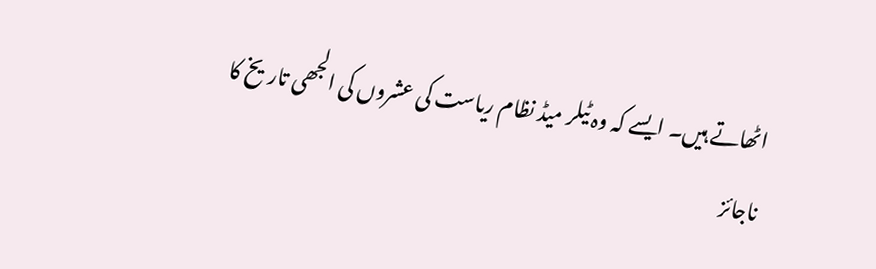اٹھاتے ہیں۔ ایسے کہ وہ ٹیلر میڈ نظام ریاست کی عشروں کی الجھی تاریخ کا ناجائز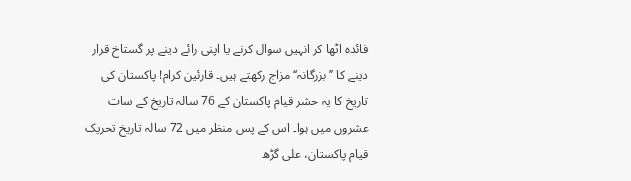فائدہ اٹھا کر انہیں سوال کرنے یا اپنی رائے دینے پر گستاخ قرار دینے کا ’’بزرگانہ‘‘ مزاج رکھتے ہیں۔ قارئین کرام! پاکستان کی تاریخ کا یہ حشر قیام پاکستان کے 76 سالہ تاریخ کے سات عشروں میں ہوا۔ اس کے پس منظر میں 72 سالہ تاریخ تحریک قیام پاکستان، علی گڑھ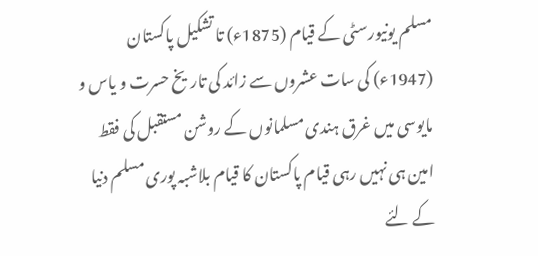مسلم یونیورسٹی کے قیام (1875ء) تا تشکیل پاکستان (1947ء) کی سات عشروں سے زائد کی تاریخ حسرت و یاس و مایوسی میں غرق ہندی مسلمانوں کے روشن مستقبل کی فقط امین ہی نہیں رہی قیام پاکستان کا قیام بلاشبہ پوری مسلم دنیا کے لئے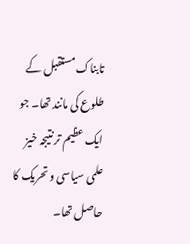تابناک مستقبل کے طلوع کی مانند تھا۔ جو ایک عظیم تر نتیجہ خیز علمی سیاسی و تحریک کا حاصل تھا۔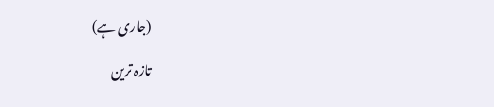(جاری ہے)

تازہ ترین